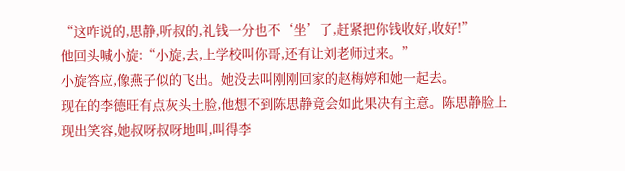“这咋说的,思静,听叔的,礼钱一分也不‘坐’了,赶紧把你钱收好,收好!”
他回头喊小旋:“小旋,去,上学校叫你哥,还有让刘老师过来。”
小旋答应,像燕子似的飞出。她没去叫刚刚回家的赵梅婷和她一起去。
现在的李德旺有点灰头土脸,他想不到陈思静竟会如此果决有主意。陈思静脸上现出笑容,她叔呀叔呀地叫,叫得李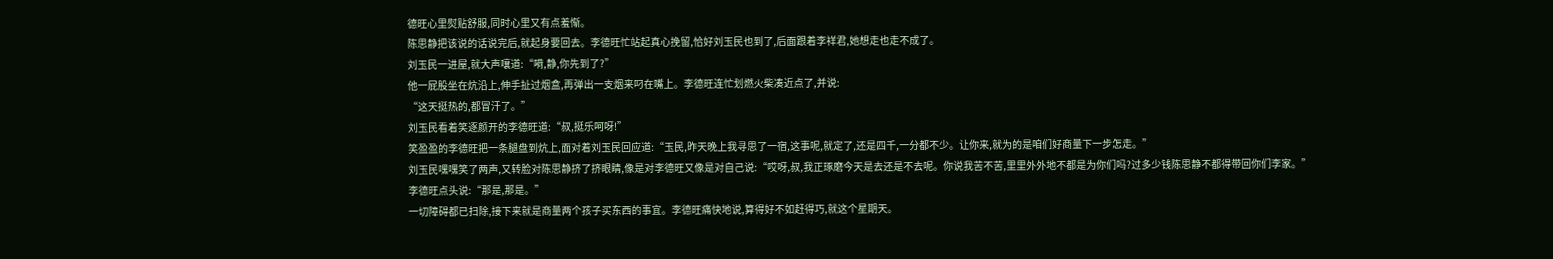德旺心里熨贴舒服,同时心里又有点羞惭。
陈思静把该说的话说完后,就起身要回去。李德旺忙站起真心挽留,恰好刘玉民也到了,后面跟着李祥君,她想走也走不成了。
刘玉民一进屋,就大声嚷道:“嗬,静,你先到了?”
他一屁股坐在炕沿上,伸手扯过烟盒,再弹出一支烟来叼在嘴上。李德旺连忙划燃火柴凑近点了,并说:
“这天挺热的,都冒汗了。”
刘玉民看着笑逐颜开的李德旺道:“叔,挺乐呵呀!”
笑盈盈的李德旺把一条腿盘到炕上,面对着刘玉民回应道:“玉民,昨天晚上我寻思了一宿,这事呢,就定了,还是四千,一分都不少。让你来,就为的是咱们好商量下一步怎走。”
刘玉民嘿嘿笑了两声,又转脸对陈思静挤了挤眼睛,像是对李德旺又像是对自己说:“哎呀,叔,我正琢磨今天是去还是不去呢。你说我苦不苦,里里外外地不都是为你们吗?过多少钱陈思静不都得带回你们李家。”
李德旺点头说:“那是,那是。”
一切障碍都已扫除,接下来就是商量两个孩子买东西的事宜。李德旺痛快地说,算得好不如赶得巧,就这个星期天。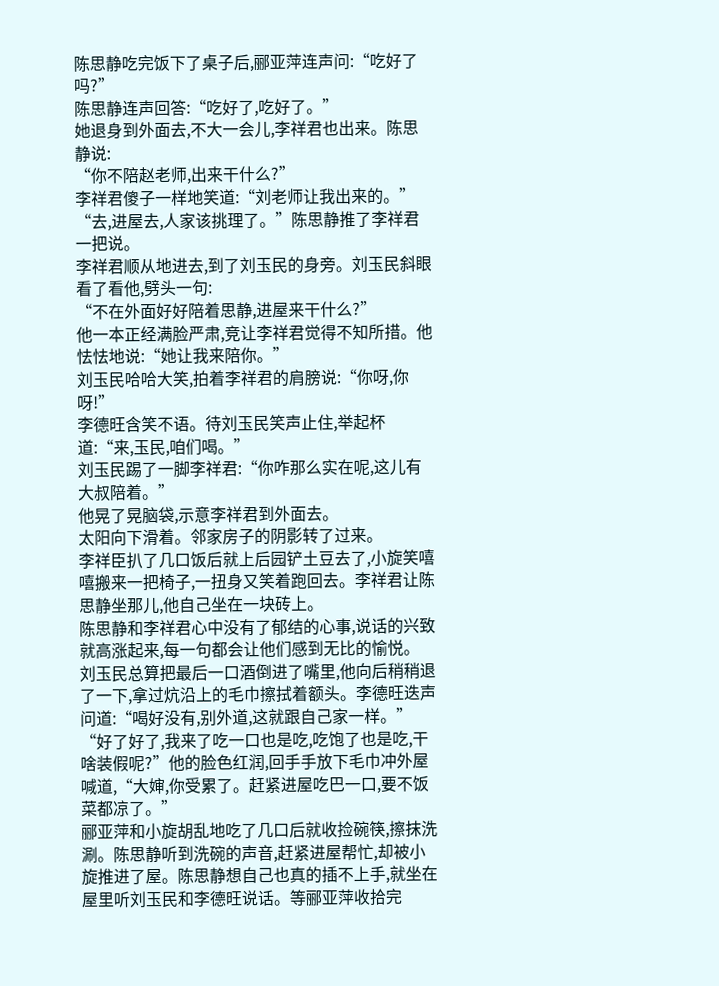陈思静吃完饭下了桌子后,郦亚萍连声问:“吃好了吗?”
陈思静连声回答:“吃好了,吃好了。”
她退身到外面去,不大一会儿,李祥君也出来。陈思静说:
“你不陪赵老师,出来干什么?”
李祥君傻子一样地笑道:“刘老师让我出来的。”
“去,进屋去,人家该挑理了。”陈思静推了李祥君一把说。
李祥君顺从地进去,到了刘玉民的身旁。刘玉民斜眼看了看他,劈头一句:
“不在外面好好陪着思静,进屋来干什么?”
他一本正经满脸严肃,竞让李祥君觉得不知所措。他怯怯地说:“她让我来陪你。”
刘玉民哈哈大笑,拍着李祥君的肩膀说:“你呀,你呀!”
李德旺含笑不语。待刘玉民笑声止住,举起杯道:“来,玉民,咱们喝。”
刘玉民踢了一脚李祥君:“你咋那么实在呢,这儿有大叔陪着。”
他晃了晃脑袋,示意李祥君到外面去。
太阳向下滑着。邻家房子的阴影转了过来。
李祥臣扒了几口饭后就上后园铲土豆去了,小旋笑嘻嘻搬来一把椅子,一扭身又笑着跑回去。李祥君让陈思静坐那儿,他自己坐在一块砖上。
陈思静和李祥君心中没有了郁结的心事,说话的兴致就高涨起来,每一句都会让他们感到无比的愉悦。
刘玉民总算把最后一口酒倒进了嘴里,他向后稍稍退了一下,拿过炕沿上的毛巾擦拭着额头。李德旺迭声问道:“喝好没有,别外道,这就跟自己家一样。”
“好了好了,我来了吃一口也是吃,吃饱了也是吃,干啥装假呢?”他的脸色红润,回手手放下毛巾冲外屋喊道,“大婶,你受累了。赶紧进屋吃巴一口,要不饭菜都凉了。”
郦亚萍和小旋胡乱地吃了几口后就收捡碗筷,擦抹洗涮。陈思静听到洗碗的声音,赶紧进屋帮忙,却被小旋推进了屋。陈思静想自己也真的插不上手,就坐在屋里听刘玉民和李德旺说话。等郦亚萍收拾完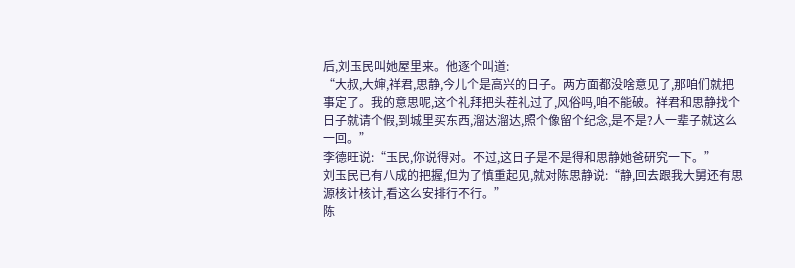后,刘玉民叫她屋里来。他逐个叫道:
“大叔,大婶,祥君,思静,今儿个是高兴的日子。两方面都没啥意见了,那咱们就把事定了。我的意思呢,这个礼拜把头茬礼过了,风俗吗,咱不能破。祥君和思静找个日子就请个假,到城里买东西,溜达溜达,照个像留个纪念,是不是?人一辈子就这么一回。”
李德旺说:“玉民,你说得对。不过,这日子是不是得和思静她爸研究一下。”
刘玉民已有八成的把握,但为了慎重起见,就对陈思静说:“静,回去跟我大舅还有思源核计核计,看这么安排行不行。”
陈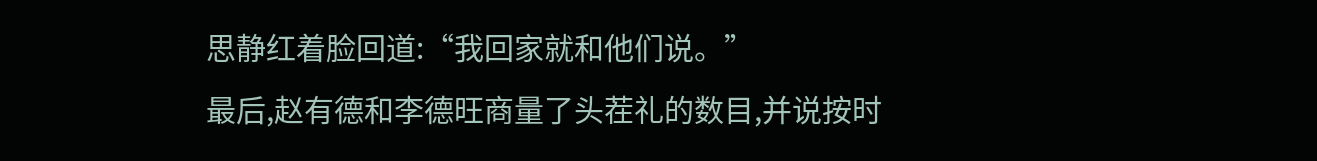思静红着脸回道:“我回家就和他们说。”
最后,赵有德和李德旺商量了头茬礼的数目,并说按时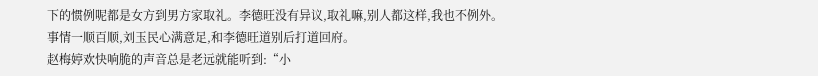下的惯例呢都是女方到男方家取礼。李德旺没有异议,取礼嘛,别人都这样,我也不例外。
事情一顺百顺,刘玉民心满意足,和李德旺道别后打道回府。
赵梅婷欢快响脆的声音总是老远就能听到:“小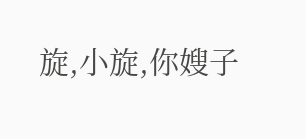旋,小旋,你嫂子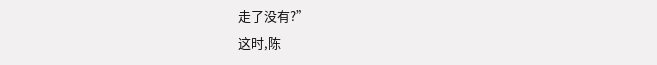走了没有?”
这时,陈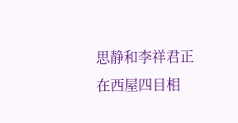思静和李祥君正在西屋四目相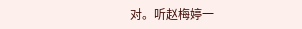对。听赵梅婷一